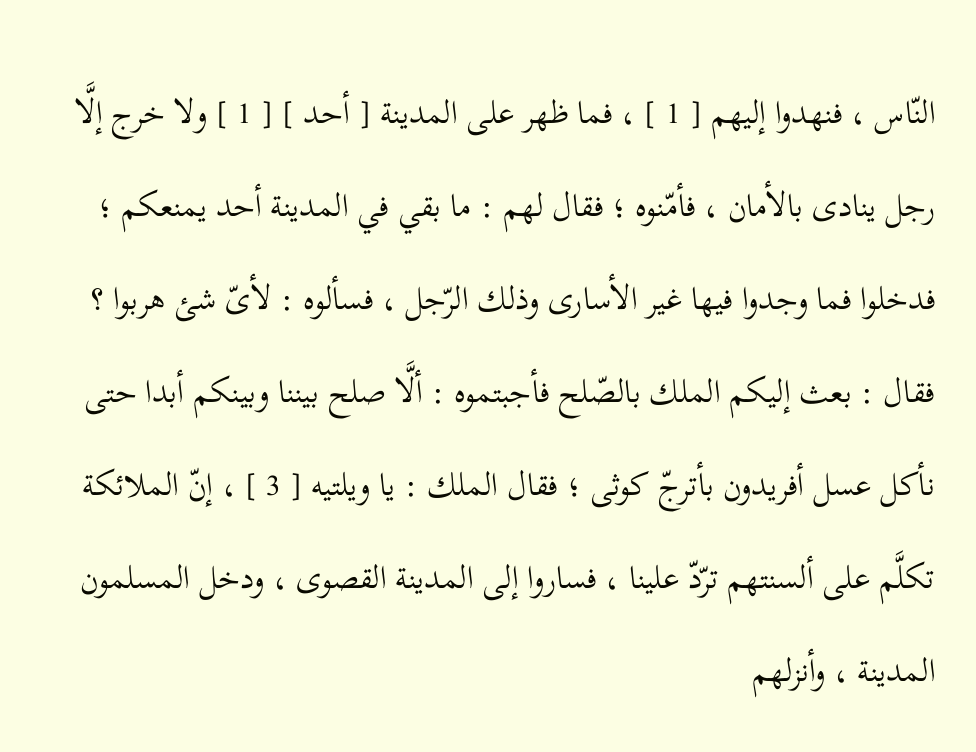النّاس ، فنهدوا إليهم [ 1 ] ، فما ظهر على المدينة [ أحد ] [ 1 ] ولا خرج إلَّا رجل ينادى بالأمان ، فأمّنوه ؛ فقال لهم : ما بقي في المدينة أحد يمنعكم ؛ فدخلوا فما وجدوا فيها غير الأسارى وذلك الرّجل ، فسألوه : لأىّ شئ هربوا ؟ فقال : بعث إليكم الملك بالصّلح فأجبتموه : ألَّا صلح بيننا وبينكم أبدا حتى نأكل عسل أفريدون بأترجّ كوثى ؛ فقال الملك : يا ويلتيه [ 3 ] ، إنّ الملائكة تكلَّم على ألسنتهم ترّدّ علينا ، فساروا إلى المدينة القصوى ، ودخل المسلمون المدينة ، وأنزلهم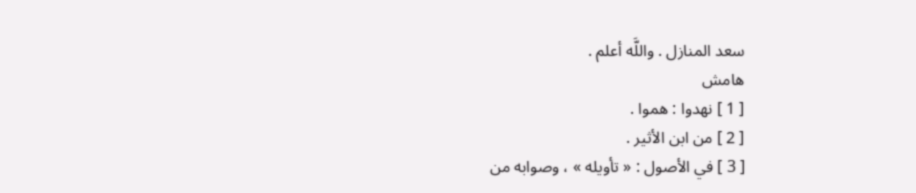سعد المنازل . واللَّه أعلم .
هامش
[ 1 ] نهدوا : هموا .
[ 2 ] من ابن الأثير .
[ 3 ] في الأصول : « تأويله » ، وصوابه من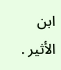ابن الأثير .